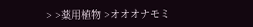> >薬用植物 >オオオナモミ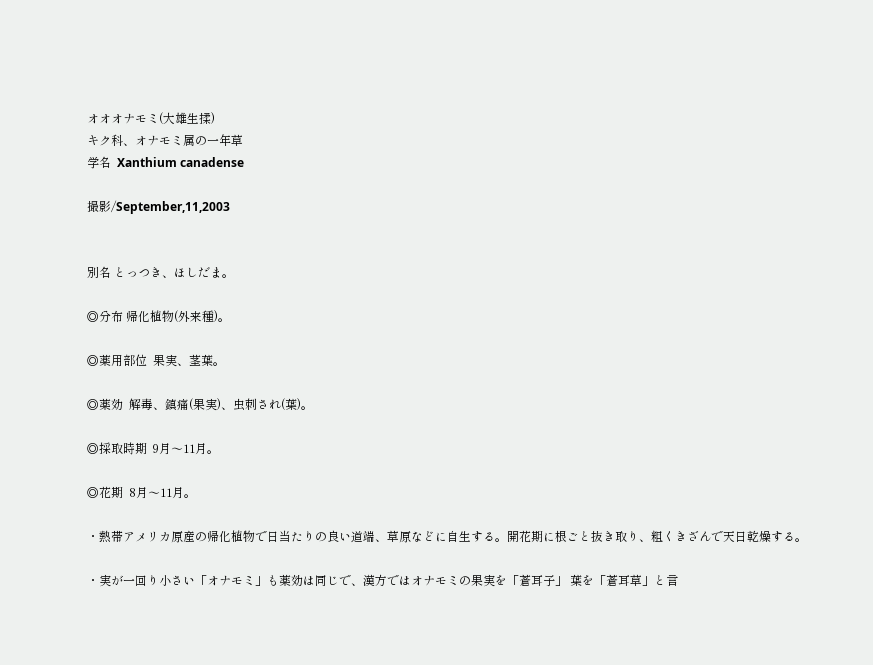オオオナモミ(大雄生揉)
キク科、オナモミ属の一年草
学名  Xanthium canadense

撮影/September,11,2003


別名 とっつき、ほしだま。

◎分布 帰化植物(外来種)。

◎薬用部位  果実、茎葉。

◎薬効  解毒、鎮痛(果実)、虫刺され(葉)。

◎採取時期  9月〜11月。

◎花期  8月〜11月。

・熱帯アメリカ原産の帰化植物で日当たりの良い道端、草原などに自生する。開花期に根ごと抜き取り、粗くきざんで天日乾燥する。

・実が一回り小さい「オナモミ」も薬効は同じで、漢方ではオナモミの果実を「蒼耳子」 葉を「蒼耳草」と言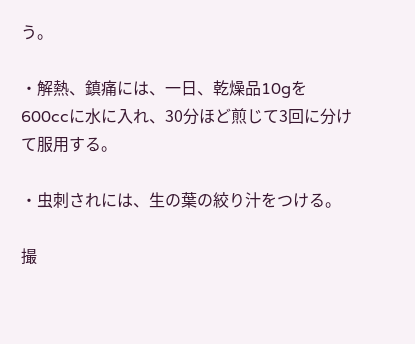う。

・解熱、鎮痛には、一日、乾燥品10gを600ccに水に入れ、30分ほど煎じて3回に分けて服用する。

・虫刺されには、生の葉の絞り汁をつける。

撮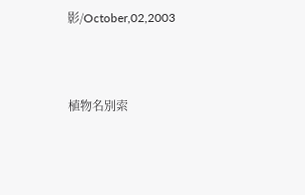影/October,02,2003



植物名別索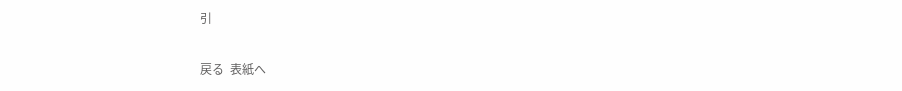引

戻る  表紙へ